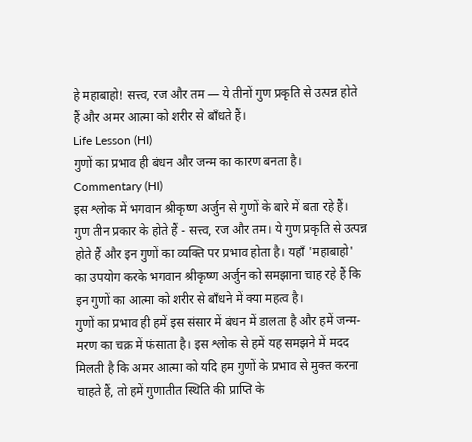हे महाबाहो! सत्त्व, रज और तम — ये तीनों गुण प्रकृति से उत्पन्न होते हैं और अमर आत्मा को शरीर से बाँधते हैं।
Life Lesson (HI)
गुणों का प्रभाव ही बंधन और जन्म का कारण बनता है।
Commentary (HI)
इस श्लोक में भगवान श्रीकृष्ण अर्जुन से गुणों के बारे में बता रहे हैं। गुण तीन प्रकार के होते हैं - सत्त्व, रज और तम। ये गुण प्रकृति से उत्पन्न होते हैं और इन गुणों का व्यक्ति पर प्रभाव होता है। यहाँ 'महाबाहो' का उपयोग करके भगवान श्रीकृष्ण अर्जुन को समझाना चाह रहे हैं कि इन गुणों का आत्मा को शरीर से बाँधने में क्या महत्व है।
गुणों का प्रभाव ही हमें इस संसार में बंधन में डालता है और हमें जन्म-मरण का चक्र में फंसाता है। इस श्लोक से हमें यह समझने में मदद मिलती है कि अमर आत्मा को यदि हम गुणों के प्रभाव से मुक्त करना चाहते हैं, तो हमें गुणातीत स्थिति की प्राप्ति के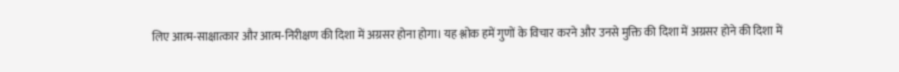लिए आत्म-साक्षात्कार और आत्म-निरीक्षण की दिशा में अग्रसर होना होगा। यह श्लोक हमें गुणों के विचार करने और उनसे मुक्ति की दिशा में अग्रसर होने की दिशा में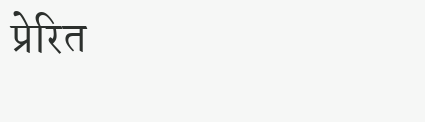प्रेरित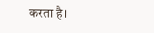करता है।